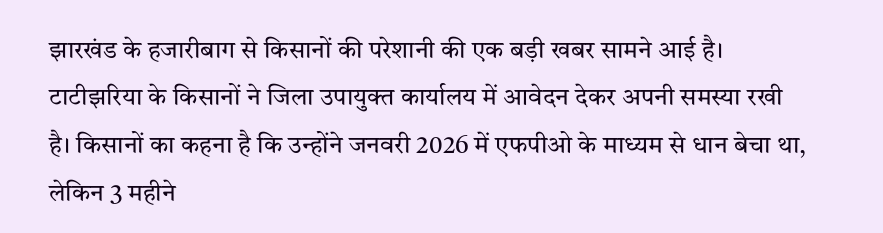झारखंड के हजारीबाग से किसानों की परेशानी की एक बड़ी खबर सामने आई है। टाटीझरिया के किसानों ने जिला उपायुक्त कार्यालय में आवेदन देकर अपनी समस्या रखी है। किसानों का कहना है कि उन्होंने जनवरी 2026 में एफपीओ के माध्यम से धान बेचा था, लेकिन 3 महीने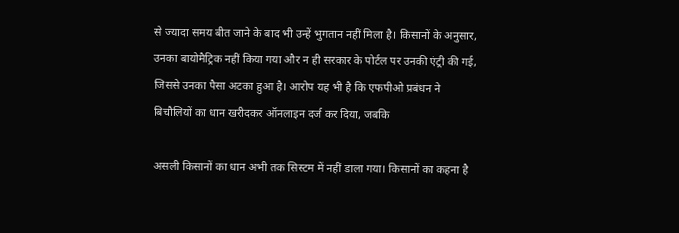से ज्यादा समय बीत जाने के बाद भी उन्हें भुगतान नहीं मिला है। किसानों के अनुसार, उनका बायोमैट्रिक नहीं किया गया और न ही सरकार के पोर्टल पर उनकी एंट्री की गई, जिससे उनका पैसा अटका हुआ है। आरोप यह भी है कि एफपीओ प्रबंधन ने बिचौलियों का धान खरीदकर ऑनलाइन दर्ज कर दिया, जबकि

असली किसानों का धान अभी तक सिस्टम में नहीं डाला गया। किसानों का कहना है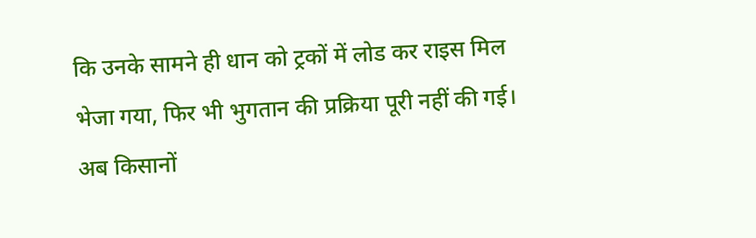कि उनके सामने ही धान को ट्रकों में लोड कर राइस मिल भेजा गया, फिर भी भुगतान की प्रक्रिया पूरी नहीं की गई। अब किसानों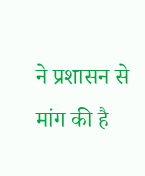ने प्रशासन से मांग की है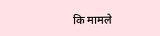कि मामले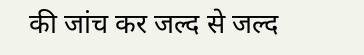की जांच कर जल्द से जल्द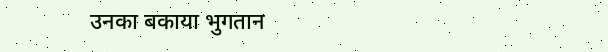उनका बकाया भुगतान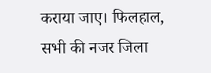कराया जाए। फिलहाल, सभी की नजर जिला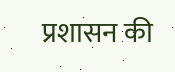प्रशासन की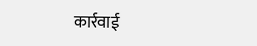कार्रवाई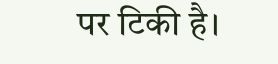पर टिकी है।